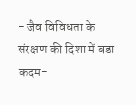- जैव विविधता के संरक्षण की दिशा में बडा कदम-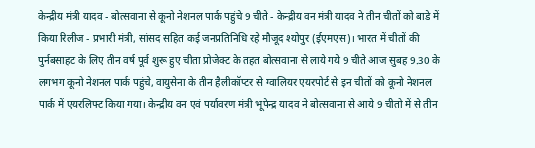केन्द्रीय मंत्री यादव - बोत्सवाना से कूनो नेशनल पार्क पहुंचे 9 चीते - केन्द्रीय वन मंत्री यादव ने तीन चीतों को बाडे में किया रिलीज - प्रभारी मंत्री, सांसद सहित कई जनप्रतिनिधि रहे मौजूद श्योपुर (ईएमएस)। भारत में चीतों की पुर्नबसाहट के लिए तीन वर्ष पूर्व शुरू हुए चीता प्रोजेक्ट के तहत बोत्सवाना से लाये गये 9 चीते आज सुबह 9.30 के लगभग कूनो नेशनल पार्क पहुंचे, वायुसेना के तीन हैलीकॉप्टर से ग्वालियर एयरपोर्ट से इन चीतों को कूनो नेशनल पार्क में एयरलिफ्ट किया गया। केन्द्रीय वन एवं पर्यावरण मंत्री भूपेन्द्र यादव ने बोत्सवाना से आये 9 चीतो में से तीन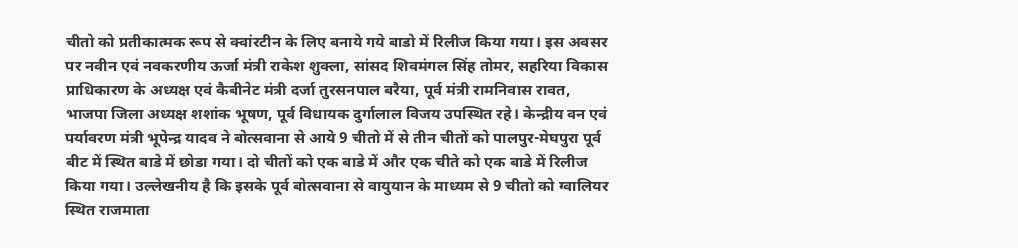चीतो को प्रतीकात्मक रूप से क्वांरटीन के लिए बनाये गये बाडो में रिलीज किया गया। इस अवसर पर नवीन एवं नवकरणीय ऊर्जा मंत्री राकेश शुक्ला, सांसद शिवमंगल सिंह तोमर, सहरिया विकास प्राधिकारण के अध्यक्ष एवं कैबीनेट मंत्री दर्जा तुरसनपाल बरैया, पूर्व मंत्री रामनिवास रावत, भाजपा जिला अध्यक्ष शशांक भूषण, पूर्व विधायक दुर्गालाल विजय उपस्थित रहे। केन्द्रीय वन एवं पर्यावरण मंत्री भूपेन्द्र यादव ने बोत्सवाना से आये 9 चीतो में से तीन चीतों को पालपुर-मेघपुरा पूर्व बीट में स्थित बाडे में छोडा गया। दो चीतों को एक बाडे में और एक चीते को एक बाडे में रिलीज किया गया। उल्लेखनीय है कि इसके पूर्व बोत्सवाना से वायुयान के माध्यम से 9 चीतो को ग्वालियर स्थित राजमाता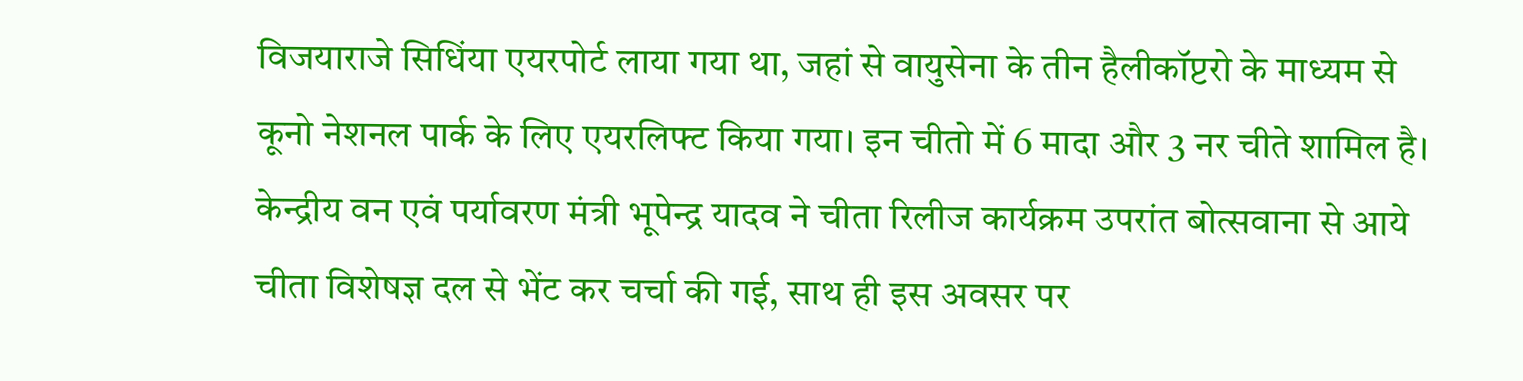विजयाराजे सिधिंया एयरपोर्ट लाया गया था, जहां से वायुसेना के तीन हैलीकॉप्टरो के माध्यम से कूनो नेशनल पार्क के लिए एयरलिफ्ट किया गया। इन चीतो में 6 मादा और 3 नर चीते शामिल है। केन्द्रीय वन एवं पर्यावरण मंत्री भूपेन्द्र यादव ने चीता रिलीज कार्यक्रम उपरांत बोत्सवाना से आये चीता विशेषज्ञ दल से भेंट कर चर्चा की गई, साथ ही इस अवसर पर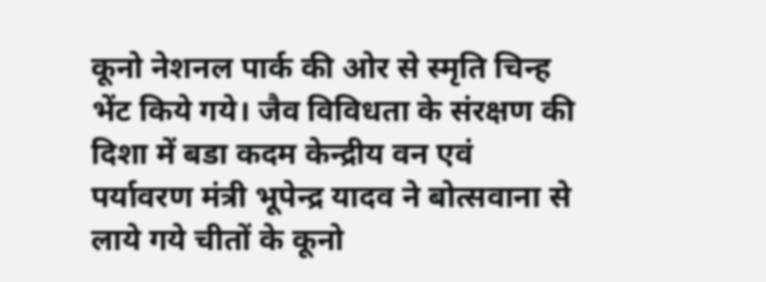कूनो नेशनल पार्क की ओर से स्मृति चिन्ह भेंट किये गये। जैव विविधता के संरक्षण की दिशा में बडा कदम केन्द्रीय वन एवं पर्यावरण मंत्री भूपेन्द्र यादव ने बोत्सवाना से लाये गये चीतों के कूनो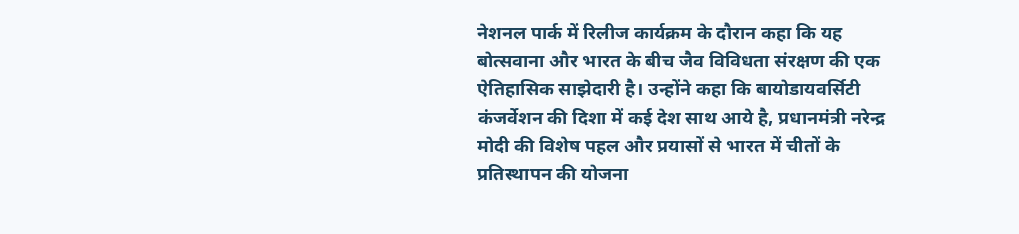नेशनल पार्क में रिलीज कार्यक्रम के दौरान कहा कि यह बोत्सवाना और भारत के बीच जैव विविधता संरक्षण की एक ऐतिहासिक साझेदारी है। उन्होंने कहा कि बायोडायवर्सिटी कंजर्वेशन की दिशा में कई देश साथ आये है, प्रधानमंत्री नरेन्द्र मोदी की विशेष पहल और प्रयासों से भारत में चीतों के प्रतिस्थापन की योजना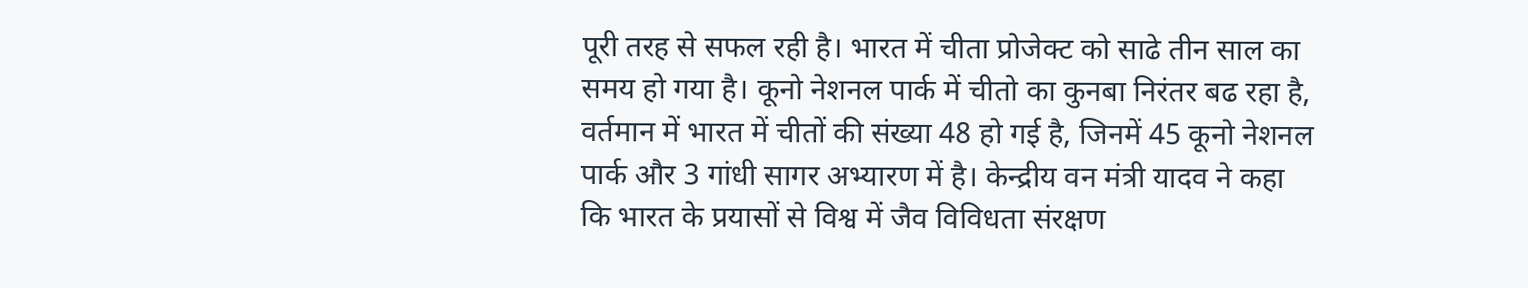पूरी तरह से सफल रही है। भारत में चीता प्रोजेक्ट को साढे तीन साल का समय हो गया है। कूनो नेशनल पार्क में चीतो का कुनबा निरंतर बढ रहा है, वर्तमान में भारत में चीतों की संख्या 48 हो गई है, जिनमें 45 कूनो नेशनल पार्क और 3 गांधी सागर अभ्यारण में है। केन्द्रीय वन मंत्री यादव ने कहा कि भारत के प्रयासों से विश्व में जैव विविधता संरक्षण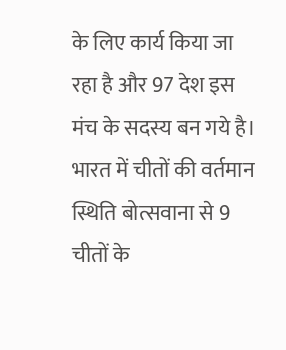के लिए कार्य किया जा रहा है और 97 देश इस मंच के सदस्य बन गये है। भारत में चीतों की वर्तमान स्थिति बोत्सवाना से 9 चीतों के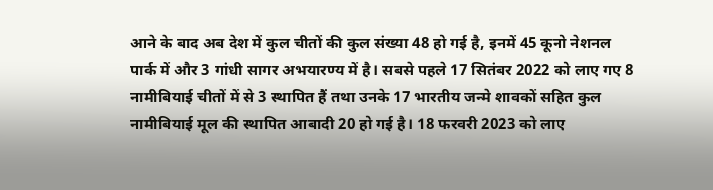आने के बाद अब देश में कुल चीतों की कुल संख्या 48 हो गई है, इनमें 45 कूनो नेशनल पार्क में और 3 गांधी सागर अभयारण्य में है। सबसे पहले 17 सितंबर 2022 को लाए गए 8 नामीबियाई चीतों में से 3 स्थापित हैं तथा उनके 17 भारतीय जन्मे शावकों सहित कुल नामीबियाई मूल की स्थापित आबादी 20 हो गई है। 18 फरवरी 2023 को लाए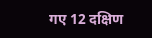गए 12 दक्षिण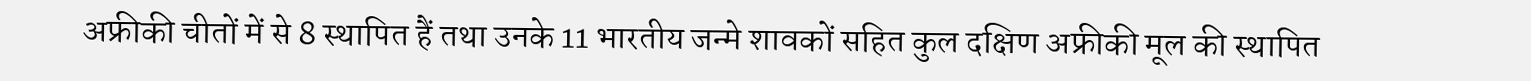अफ्रीकी चीतों में से 8 स्थापित हैं तथा उनके 11 भारतीय जन्मे शावकों सहित कुल दक्षिण अफ्रीकी मूल की स्थापित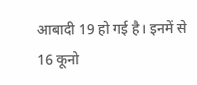आबादी 19 हो गई है। इनमें से 16 कूनो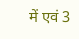में एवं 3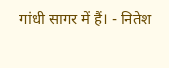गांधी सागर में हैं। - नितेश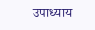उपाध्याय